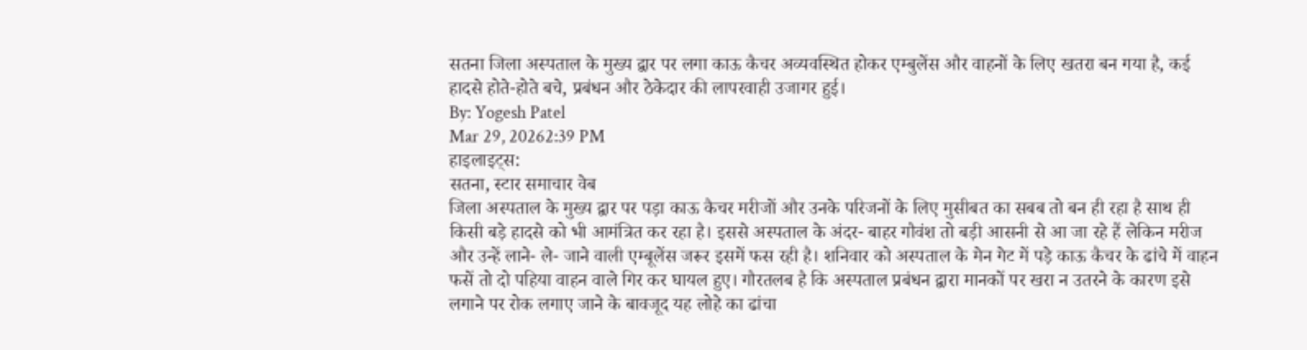सतना जिला अस्पताल के मुख्य द्वार पर लगा काऊ कैचर अव्यवस्थित होकर एम्बुलेंस और वाहनों के लिए खतरा बन गया है, कई हादसे होते-होते बचे, प्रबंधन और ठेकेदार की लापरवाही उजागर हुई।
By: Yogesh Patel
Mar 29, 20262:39 PM
हाइलाइट्स:
सतना, स्टार समाचार वेब
जिला अस्पताल के मुख्य द्वार पर पड़ा काऊ कैचर मरीजों और उनके परिजनों के लिए मुसीबत का सबब तो बन ही रहा है साथ ही किसी बड़े हादसे को भी आमंत्रित कर रहा है। इससे अस्पताल के अंदर- बाहर गौवंश तो बड़ी आसनी से आ जा रहे हैं लेकिन मरीज और उन्हें लाने- ले- जाने वाली एम्बूलेंस जरूर इसमें फस रही है। शनिवार को अस्पताल के मेन गेट में पड़े काऊ कैचर के ढांचे में वाहन फसें तो दो पहिया वाहन वाले गिर कर घायल हुए। गौरतलब है कि अस्पताल प्रबंधन द्वारा मानकों पर खरा न उतरने के कारण इसे लगाने पर रोक लगाए जाने के बावजूद यह लोहे का ढांचा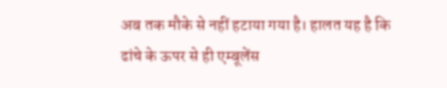अब तक मौके से नहीं हटाया गया है। हालत यह है कि ढांचे के ऊपर से ही एम्बूलेंस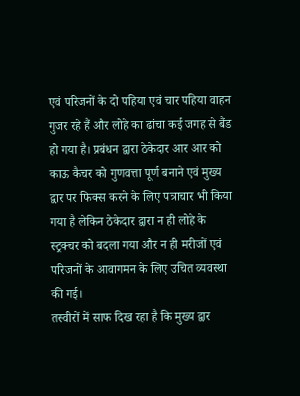एवं परिजनों के दो पहिया एवं चार पहिया वाहन गुजर रहे हैं और लोहे का ढांचा कई जगह से बैंड हो गया है। प्रबंधन द्वारा ठेकेदार आर आर को काऊ कैचर को गुणवत्ता पूर्ण बनाने एवं मुख्य द्वार पर फिक्स करने के लिए पत्राचार भी किया गया है लेकिन ठेकेदार द्वारा न ही लोहे के स्ट्रक्चर को बदला गया और न ही मरीजों एवं परिजनों के आवागमन के लिए उचित व्यवस्था की गई।
तस्वीरों में साफ दिख रहा है कि मुख्य द्वार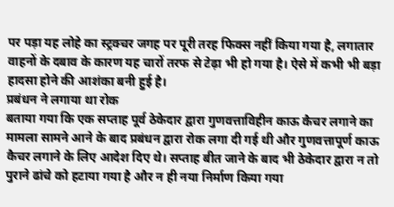पर पड़ा यह लोहे का स्ट्रक्चर जगह पर पूरी तरह फिक्स नहीं किया गया है, लगातार वाहनों के दबाव के कारण यह चारों तरफ से टेढ़ा भी हो गया है। ऐसे में कभी भी बड़ा हादसा होने की आशंका बनी हुई है।
प्रबंधन ने लगाया था रोक
बताया गया कि एक सप्ताह पूर्व ठेकेदार द्वारा गुणवत्ताविहीन काऊ कैचर लगाने का मामला सामने आने के बाद प्रबंधन द्वारा रोक लगा दी गई थी और गुणवत्तापूर्ण काऊ कैचर लगाने के लिए आदेश दिए थे। सप्ताह बीत जाने के बाद भी ठेकेदार द्वारा न तो पुराने ढांचे को हटाया गया है और न ही नया निर्माण किया गया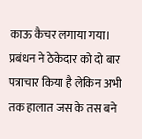काऊ कैचर लगाया गया। प्रबंधन ने ठेकेदार को दो बार पत्राचार किया है लेकिन अभी तक हालात जस के तस बने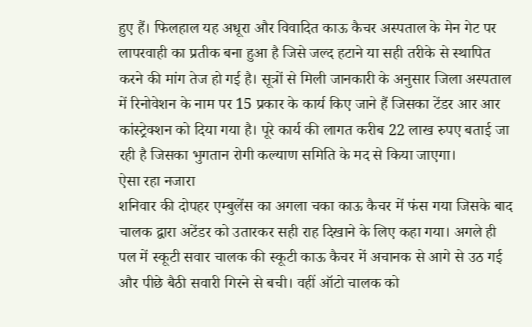हुए हैं। फिलहाल यह अधूरा और विवादित काऊ कैचर अस्पताल के मेन गेट पर लापरवाही का प्रतीक बना हुआ है जिसे जल्द हटाने या सही तरीके से स्थापित करने की मांग तेज हो गई है। सूत्रों से मिली जानकारी के अनुसार जिला अस्पताल में रिनोवेशन के नाम पर 15 प्रकार के कार्य किए जाने हैं जिसका टेंडर आर आर कांस्ट्रेक्शन को दिया गया है। पूरे कार्य की लागत करीब 22 लाख रुपए बताई जा रही है जिसका भुगतान रोगी कल्याण समिति के मद से किया जाएगा।
ऐसा रहा नजारा
शनिवार की दोपहर एम्बुलेंस का अगला चका काऊ कैचर में फंस गया जिसके बाद चालक द्वारा अटेंडर को उतारकर सही राह दिखाने के लिए कहा गया। अगले ही पल में स्कूटी सवार चालक की स्कूटी काऊ कैचर में अचानक से आगे से उठ गई और पीछे बैठी सवारी गिरने से बची। वहीं ऑटो चालक को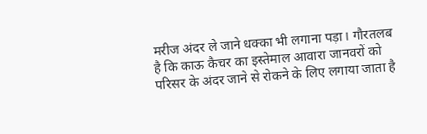मरीज अंदर ले जाने धक्का भी लगाना पड़ा। गौरतलब है कि काऊ कैचर का इस्तेमाल आवारा जानवरों को परिसर के अंदर जाने से रोकने के लिए लगाया जाता है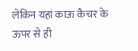लेकिन यहां काऊ कैचर के ऊपर से ही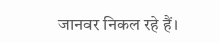जानवर निकल रहे हैं।